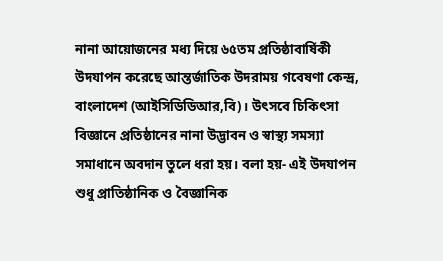নানা আয়োজনের মধ্য দিয়ে ৬৫তম প্রতিষ্ঠাবার্ষিকী উদযাপন করেছে আন্তর্জাতিক উদরাময় গবেষণা কেন্দ্র, বাংলাদেশ (আইসিডিডিআর,বি)। উৎসবে চিকিৎসা বিজ্ঞানে প্রতিষ্ঠানের নানা উদ্ভাবন ও স্বাস্থ্য সমস্যা সমাধানে অবদান তুলে ধরা হয়। বলা হয়- এই উদযাপন শুধু প্রাতিষ্ঠানিক ও বৈজ্ঞানিক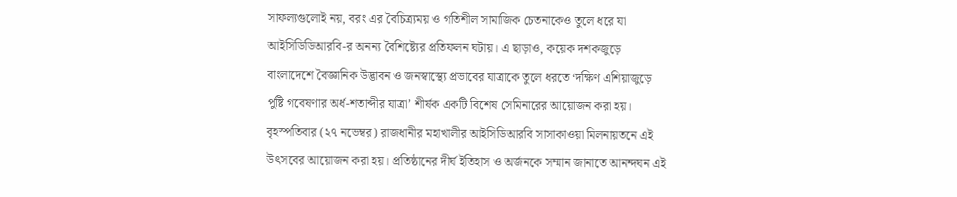সাফল্যগুলোই নয়, বরং এর বৈচিত্র্যময় ও গতিশীল সামাজিক চেতনাকেও তুলে ধরে যা আইসিডিডিআরবি-র অনন্য বৈশিষ্ট্যের প্রতিফলন ঘটায়। এ ছাড়াও, কয়েক দশকজুড়ে বাংলাদেশে বৈজ্ঞানিক উদ্ভাবন ও জনস্বাস্থ্যে প্রভাবের যাত্রাকে তুলে ধরতে ‘দক্ষিণ এশিয়াজুড়ে পুষ্টি গবেষণার অর্ধ-শতাব্দীর যাত্রা’ শীর্ষক একটি বিশেষ সেমিনারের আয়োজন করা হয়।
বৃহস্পতিবার (২৭ নভেম্বর) রাজধানীর মহাখালীর আইসিডিআরবি সাসাকাওয়া মিলনায়তনে এই উৎসবের আয়োজন করা হয়। প্রতিষ্ঠানের দীর্ঘ ইতিহাস ও অর্জনকে সম্মান জানাতে আনন্দঘন এই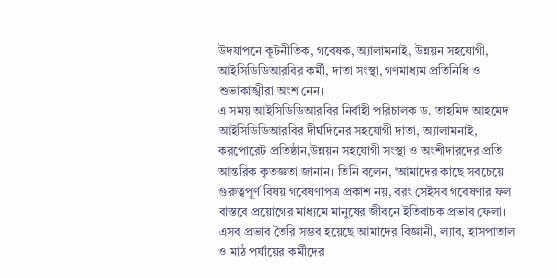উদযাপনে কূটনীতিক, গবেষক, অ্যালামনাই, উন্নয়ন সহযোগী, আইসিডিডিআরবির কর্মী, দাতা সংস্থা, গণমাধ্যম প্রতিনিধি ও শুভাকাঙ্খীরা অংশ নেন।
এ সময় আইসিডিডিআরবির নির্বাহী পরিচালক ড. তাহমিদ আহমেদ আইসিডিডিআরবির দীর্ঘদিনের সহযোগী দাতা, অ্যালামনাই, করপোরেট প্রতিষ্ঠান,উন্নয়ন সহযোগী সংস্থা ও অংশীদারদের প্রতি আন্তরিক কৃতজ্ঞতা জানান। তিনি বলেন, ‘আমাদের কাছে সবচেয়ে গুরুত্বপূর্ণ বিষয় গবেষণাপত্র প্রকাশ নয়, বরং সেইসব গবেষণার ফল বাস্তবে প্রয়োগের মাধ্যমে মানুষের জীবনে ইতিবাচক প্রভাব ফেলা। এসব প্রভাব তৈরি সম্ভব হয়েছে আমাদের বিজ্ঞানী, ল্যাব, হাসপাতাল ও মাঠ পর্যায়ের কর্মীদের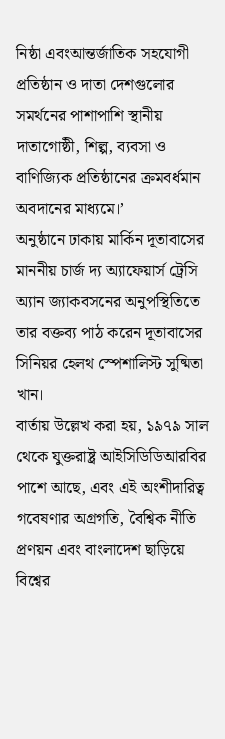নিষ্ঠা এবংআন্তর্জাতিক সহযোগী প্রতিষ্ঠান ও দাতা দেশগুলোর সমর্থনের পাশাপাশি স্থানীয় দাতাগোষ্ঠী, শিল্প, ব্যবসা ও বাণিজ্যিক প্রতিষ্ঠানের ক্রমবর্ধমান অবদানের মাধ্যমে।’
অনুষ্ঠানে ঢাকায় মার্কিন দূতাবাসের মাননীয় চার্জ দ্য অ্যাফেয়ার্স ট্রেসি অ্যান জ্যাকবসনের অনুপস্থিতিতে তার বক্তব্য পাঠ করেন দূতাবাসের সিনিয়র হেলথ স্পেশালিস্ট সুষ্মিতা খান।
বার্তায় উল্লেখ করা হয়, ১৯৭৯ সাল থেকে যুক্তরাষ্ট্র আইসিডিডিআরবির পাশে আছে, এবং এই অংশীদারিত্ব গবেষণার অগ্রগতি, বৈশ্বিক নীতি প্রণয়ন এবং বাংলাদেশ ছাড়িয়ে বিশ্বের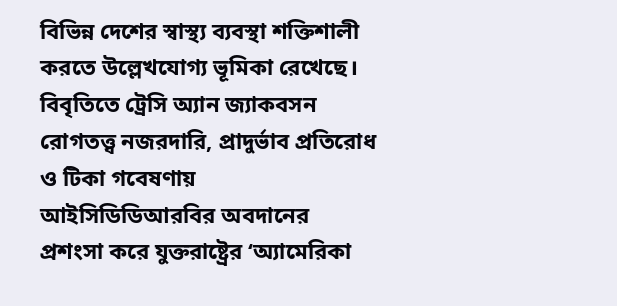বিভিন্ন দেশের স্বাস্থ্য ব্যবস্থা শক্তিশালী করতে উল্লেখযোগ্য ভূমিকা রেখেছে।
বিবৃতিতে ট্রেসি অ্যান জ্যাকবসন রোগতত্ত্ব নজরদারি, প্রাদুর্ভাব প্রতিরোধ ও টিকা গবেষণায় আইসিডিডিআরবির অবদানের প্রশংসা করে যুক্তরাষ্ট্রের ‘অ্যামেরিকা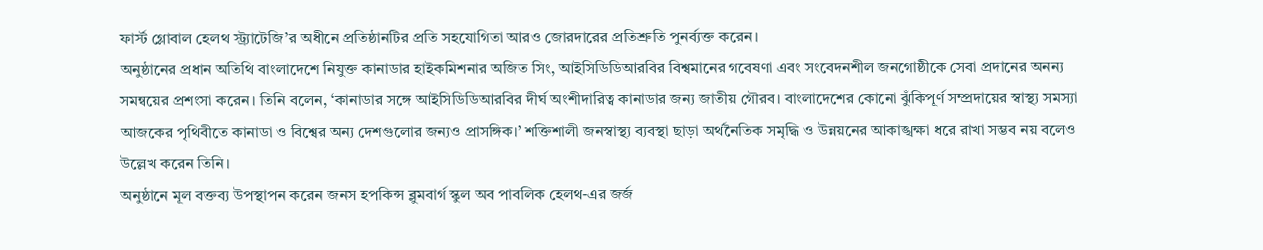ফার্স্ট গ্লোবাল হেলথ স্ট্র্যাটেজি’র অধীনে প্রতিষ্ঠানটির প্রতি সহযোগিতা আরও জোরদারের প্রতিশ্রুতি পুনর্ব্যক্ত করেন।
অনুষ্ঠানের প্রধান অতিথি বাংলাদেশে নিযুক্ত কানাডার হাইকমিশনার অজিত সিং, আইসিডিডিআরবির বিশ্বমানের গবেষণা এবং সংবেদনশীল জনগোষ্ঠীকে সেবা প্রদানের অনন্য সমন্বয়ের প্রশংসা করেন। তিনি বলেন, ‘কানাডার সঙ্গে আইসিডিডিআরবির দীর্ঘ অংশীদারিত্ব কানাডার জন্য জাতীয় গৌরব। বাংলাদেশের কোনো ঝুঁকিপূর্ণ সম্প্রদায়ের স্বাস্থ্য সমস্যা আজকের পৃথিবীতে কানাডা ও বিশ্বের অন্য দেশগুলোর জন্যও প্রাসঙ্গিক।’ শক্তিশালী জনস্বাস্থ্য ব্যবস্থা ছাড়া অর্থনৈতিক সমৃদ্ধি ও উন্নয়নের আকাঙ্খক্ষা ধরে রাখা সম্ভব নয় বলেও উল্লেখ করেন তিনি।
অনুষ্ঠানে মূল বক্তব্য উপস্থাপন করেন জনস হপকিন্স ব্লুমবার্গ স্কুল অব পাবলিক হেলথ-এর জর্জ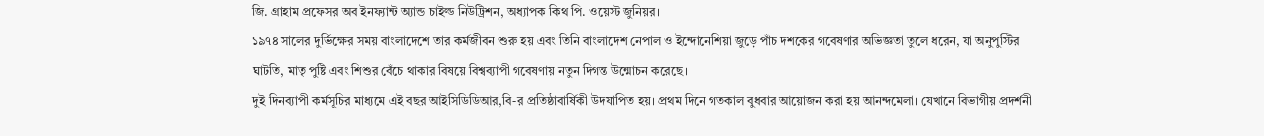জি. গ্রাহাম প্রফেসর অব ইনফ্যান্ট অ্যান্ড চাইল্ড নিউট্রিশন, অধ্যাপক কিথ পি. ওয়েস্ট জুনিয়র।
১৯৭৪ সালের দুর্ভিক্ষের সময় বাংলাদেশে তার কর্মজীবন শুরু হয় এবং তিনি বাংলাদেশ নেপাল ও ইন্দোনেশিয়া জুড়ে পাঁচ দশকের গবেষণার অভিজ্ঞতা তুলে ধরেন, যা অনুপুস্টির ঘাটতি, মাতৃ পুষ্টি এবং শিশুর বেঁচে থাকার বিষয়ে বিশ্বব্যাপী গবেষণায় নতুন দিগন্ত উন্মোচন করেছে।
দুই দিনব্যাপী কর্মসূচির মাধ্যমে এই বছর আইসিডিডিআর,বি-র প্রতিষ্ঠাবার্ষিকী উদযাপিত হয়। প্রথম দিনে গতকাল বুধবার আয়োজন করা হয় আনন্দমেলা। যেখানে বিভাগীয় প্রদর্শনী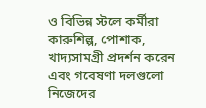ও বিভিন্ন স্টলে কর্মীরা কারুশিল্প, পোশাক, খাদ্যসামগ্রী প্রদর্শন করেন এবং গবেষণা দলগুলো নিজেদের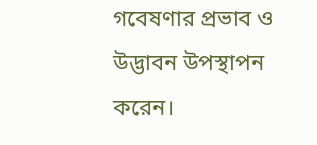গবেষণার প্রভাব ও উদ্ভাবন উপস্থাপন করেন।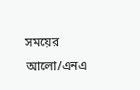সময়ের আলো/এনএ